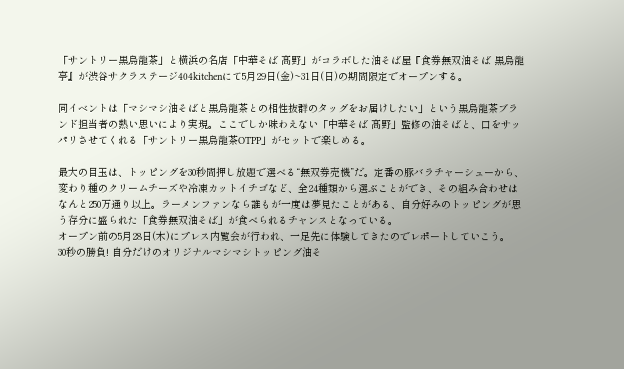「サントリー黒烏龍茶」と横浜の名店「中華そば 髙野」がコラボした油そば屋『食券無双油そば 黒烏龍亭』が渋谷サクラステージ404kitchenにて5月29日(金)~31日(日)の期間限定でオープンする。

同イベントは「マシマシ油そばと黒烏龍茶との相性抜群のタッグをお届けしたい」という黒烏龍茶ブランド担当者の熱い思いにより実現。ここでしか味わえない「中華そば 髙野」監修の油そばと、口をサッパリさせてくれる「サントリー黒烏龍茶OTPP」がセットで楽しめる。

最大の目玉は、トッピングを30秒間押し放題で選べる“無双券売機”だ。定番の豚バラチャーシューから、変わり種のクリームチーズや冷凍カットイチゴなど、全24種類から選ぶことができ、その組み合わせはなんと250万通り以上。ラーメンファンなら誰もが一度は夢見たことがある、自分好みのトッピングが思う存分に盛られた「食券無双油そば」が食べられるチャンスとなっている。
オープン前の5月28日(木)にプレス内覧会が行われ、一足先に体験してきたのでレポートしていこう。
30秒の勝負! 自分だけのオリジナルマシマシトッピング油そ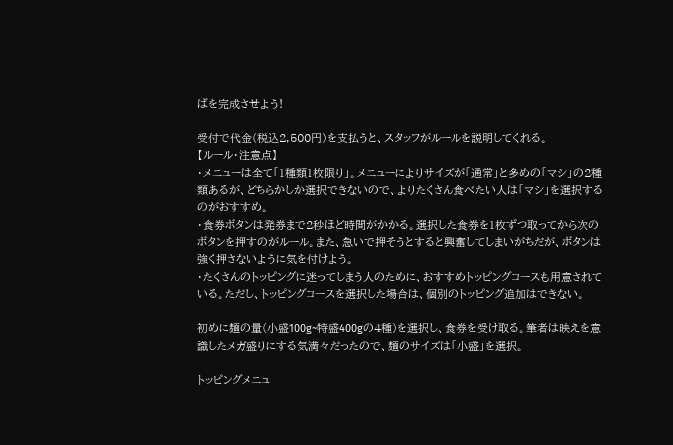ばを完成させよう!

受付で代金(税込2,500円)を支払うと、スタッフがルールを説明してくれる。
【ルール・注意点】
・メニューは全て「1種類1枚限り」。メニューによりサイズが「通常」と多めの「マシ」の2種類あるが、どちらかしか選択できないので、よりたくさん食べたい人は「マシ」を選択するのがおすすめ。
・食券ボタンは発券まで2秒ほど時間がかかる。選択した食券を1枚ずつ取ってから次のボタンを押すのがルール。また、急いで押そうとすると興奮してしまいがちだが、ボタンは強く押さないように気を付けよう。
・たくさんのトッピングに迷ってしまう人のために、おすすめトッピングコースも用意されている。ただし、トッピングコースを選択した場合は、個別のトッピング追加はできない。

初めに麺の量(小盛100g~特盛400gの4種)を選択し、食券を受け取る。筆者は映えを意識したメガ盛りにする気満々だったので、麺のサイズは「小盛」を選択。

トッピングメニュ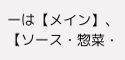ーは【メイン】、【ソース・惣菜・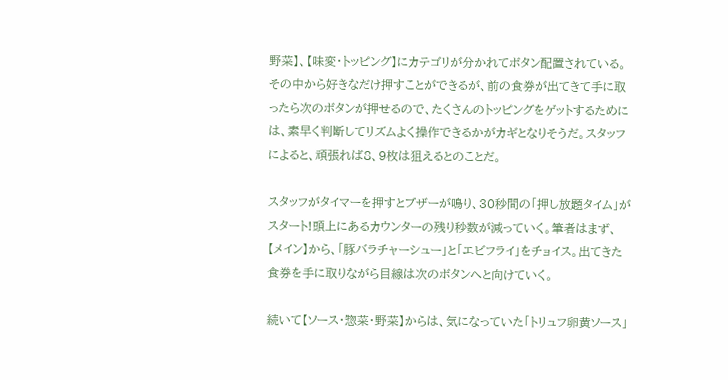野菜】、【味変・トッピング】にカテゴリが分かれてボタン配置されている。その中から好きなだけ押すことができるが、前の食券が出てきて手に取ったら次のボタンが押せるので、たくさんのトッピングをゲットするためには、素早く判断してリズムよく操作できるかがカギとなりそうだ。スタッフによると、頑張れば8、9枚は狙えるとのことだ。

スタッフがタイマーを押すとブザーが鳴り、30秒間の「押し放題タイム」がスタート!頭上にあるカウンターの残り秒数が減っていく。筆者はまず、【メイン】から、「豚バラチャーシュー」と「エビフライ」をチョイス。出てきた食券を手に取りながら目線は次のボタンへと向けていく。

続いて【ソース・惣菜・野菜】からは、気になっていた「トリュフ卵黄ソース」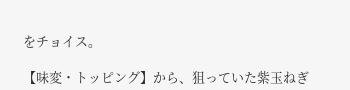をチョイス。

【味変・トッピング】から、狙っていた紫玉ねぎ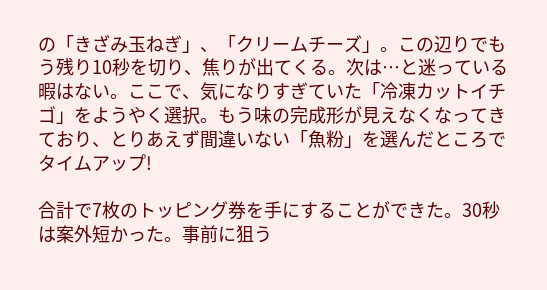の「きざみ玉ねぎ」、「クリームチーズ」。この辺りでもう残り10秒を切り、焦りが出てくる。次は…と迷っている暇はない。ここで、気になりすぎていた「冷凍カットイチゴ」をようやく選択。もう味の完成形が見えなくなってきており、とりあえず間違いない「魚粉」を選んだところでタイムアップ!

合計で7枚のトッピング券を手にすることができた。30秒は案外短かった。事前に狙う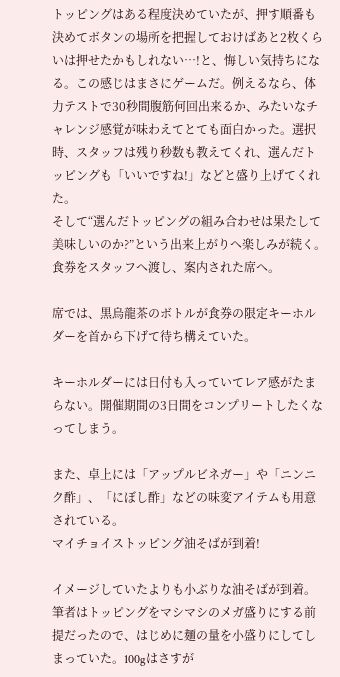トッピングはある程度決めていたが、押す順番も決めてボタンの場所を把握しておけばあと2枚くらいは押せたかもしれない…!と、悔しい気持ちになる。この感じはまさにゲームだ。例えるなら、体力テストで30秒間腹筋何回出来るか、みたいなチャレンジ感覚が味わえてとても面白かった。選択時、スタッフは残り秒数も教えてくれ、選んだトッピングも「いいですね!」などと盛り上げてくれた。
そして“選んだトッピングの組み合わせは果たして美味しいのか?”という出来上がりへ楽しみが続く。食券をスタッフへ渡し、案内された席へ。

席では、黒烏龍茶のボトルが食券の限定キーホルダーを首から下げて待ち構えていた。

キーホルダーには日付も入っていてレア感がたまらない。開催期間の3日間をコンプリートしたくなってしまう。

また、卓上には「アップルビネガー」や「ニンニク酢」、「にぼし酢」などの味変アイテムも用意されている。
マイチョイストッピング油そばが到着!

イメージしていたよりも小ぶりな油そばが到着。筆者はトッピングをマシマシのメガ盛りにする前提だったので、はじめに麺の量を小盛りにしてしまっていた。100gはさすが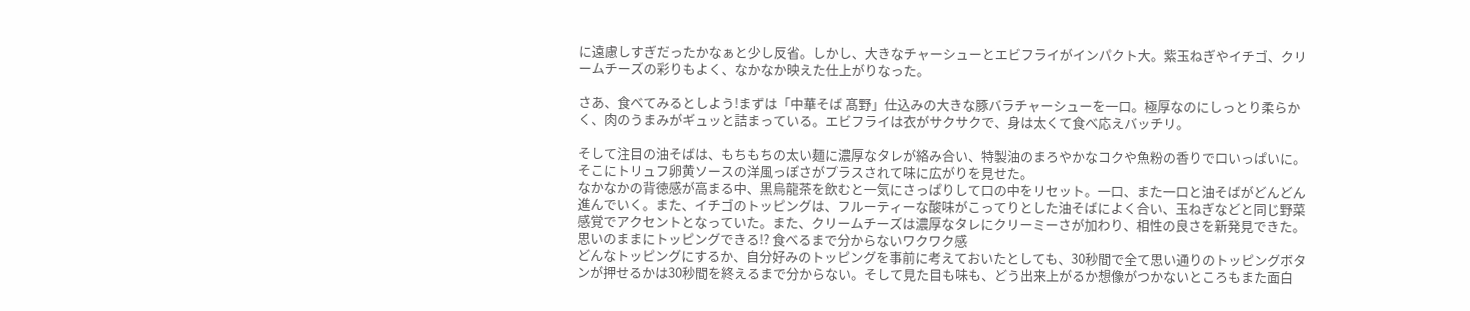に遠慮しすぎだったかなぁと少し反省。しかし、大きなチャーシューとエビフライがインパクト大。紫玉ねぎやイチゴ、クリームチーズの彩りもよく、なかなか映えた仕上がりなった。

さあ、食べてみるとしよう!まずは「中華そば 髙野」仕込みの大きな豚バラチャーシューを一口。極厚なのにしっとり柔らかく、肉のうまみがギュッと詰まっている。エビフライは衣がサクサクで、身は太くて食べ応えバッチリ。

そして注目の油そばは、もちもちの太い麺に濃厚なタレが絡み合い、特製油のまろやかなコクや魚粉の香りで口いっぱいに。そこにトリュフ卵黄ソースの洋風っぽさがプラスされて味に広がりを見せた。
なかなかの背徳感が高まる中、黒烏龍茶を飲むと一気にさっぱりして口の中をリセット。一口、また一口と油そばがどんどん進んでいく。また、イチゴのトッピングは、フルーティーな酸味がこってりとした油そばによく合い、玉ねぎなどと同じ野菜感覚でアクセントとなっていた。また、クリームチーズは濃厚なタレにクリーミーさが加わり、相性の良さを新発見できた。
思いのままにトッピングできる!? 食べるまで分からないワクワク感
どんなトッピングにするか、自分好みのトッピングを事前に考えておいたとしても、30秒間で全て思い通りのトッピングボタンが押せるかは30秒間を終えるまで分からない。そして見た目も味も、どう出来上がるか想像がつかないところもまた面白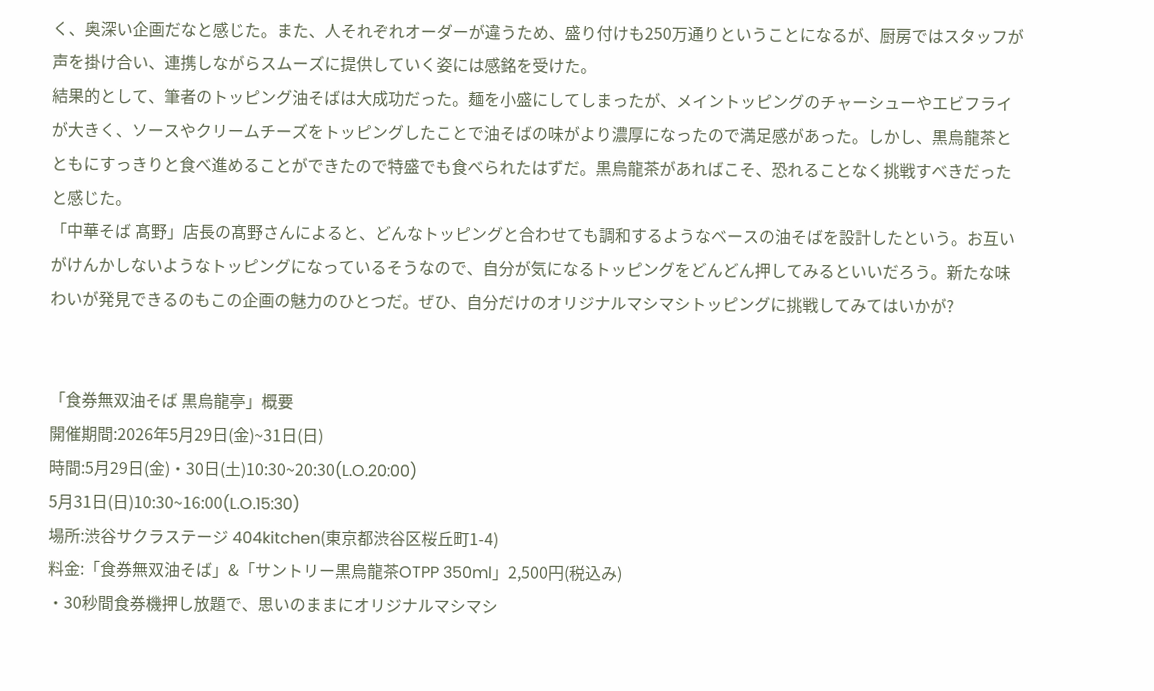く、奥深い企画だなと感じた。また、人それぞれオーダーが違うため、盛り付けも250万通りということになるが、厨房ではスタッフが声を掛け合い、連携しながらスムーズに提供していく姿には感銘を受けた。
結果的として、筆者のトッピング油そばは大成功だった。麺を小盛にしてしまったが、メイントッピングのチャーシューやエビフライが大きく、ソースやクリームチーズをトッピングしたことで油そばの味がより濃厚になったので満足感があった。しかし、黒烏龍茶とともにすっきりと食べ進めることができたので特盛でも食べられたはずだ。黒烏龍茶があればこそ、恐れることなく挑戦すべきだったと感じた。
「中華そば 髙野」店長の髙野さんによると、どんなトッピングと合わせても調和するようなベースの油そばを設計したという。お互いがけんかしないようなトッピングになっているそうなので、自分が気になるトッピングをどんどん押してみるといいだろう。新たな味わいが発見できるのもこの企画の魅力のひとつだ。ぜひ、自分だけのオリジナルマシマシトッピングに挑戦してみてはいかが?


「食券無双油そば 黒烏龍亭」概要
開催期間:2026年5月29日(金)~31日(日)
時間:5月29日(金)・30日(土)10:30~20:30(L.O.20:00)
5月31日(日)10:30~16:00(L.O.15:30)
場所:渋谷サクラステージ 404kitchen(東京都渋谷区桜丘町1-4)
料金:「食券無双油そば」&「サントリー黒烏龍茶OTPP 350ml」2,500円(税込み)
・30秒間食券機押し放題で、思いのままにオリジナルマシマシ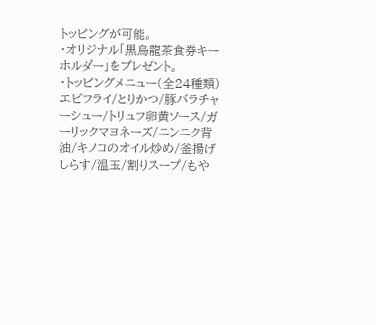トッピングが可能。
・オリジナル「黒烏龍茶食券キーホルダー」をプレゼント。
・トッピングメニュー(全24種類)
エビフライ/とりかつ/豚バラチャーシュー/トリュフ卵黄ソース/ガーリックマヨネーズ/ニンニク背油/キノコのオイル炒め/釜揚げしらす/温玉/割りスープ/もや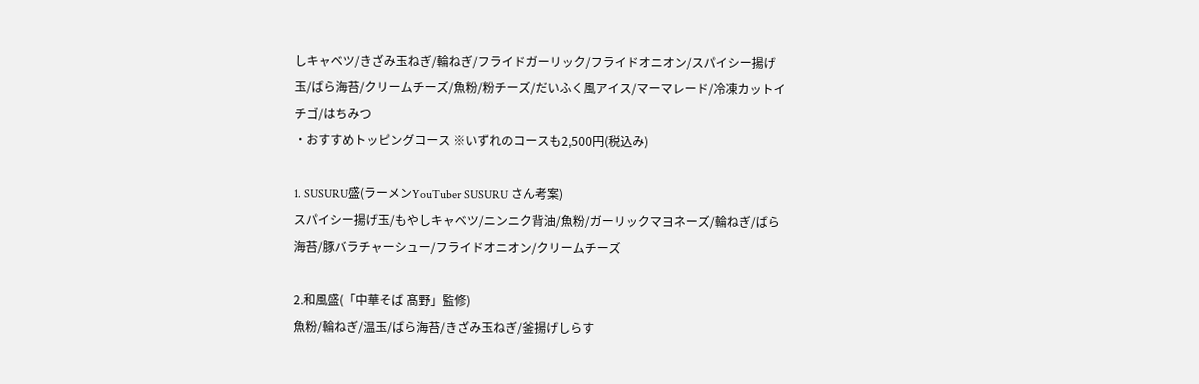しキャベツ/きざみ玉ねぎ/輪ねぎ/フライドガーリック/フライドオニオン/スパイシー揚げ玉/ばら海苔/クリームチーズ/魚粉/粉チーズ/だいふく風アイス/マーマレード/冷凍カットイチゴ/はちみつ
・おすすめトッピングコース ※いずれのコースも2,500円(税込み)

1. SUSURU盛(ラーメンYouTuber SUSURU さん考案)
スパイシー揚げ玉/もやしキャベツ/ニンニク背油/魚粉/ガーリックマヨネーズ/輪ねぎ/ばら海苔/豚バラチャーシュー/フライドオニオン/クリームチーズ

2.和風盛(「中華そば 髙野」監修)
魚粉/輪ねぎ/温玉/ばら海苔/きざみ玉ねぎ/釜揚げしらす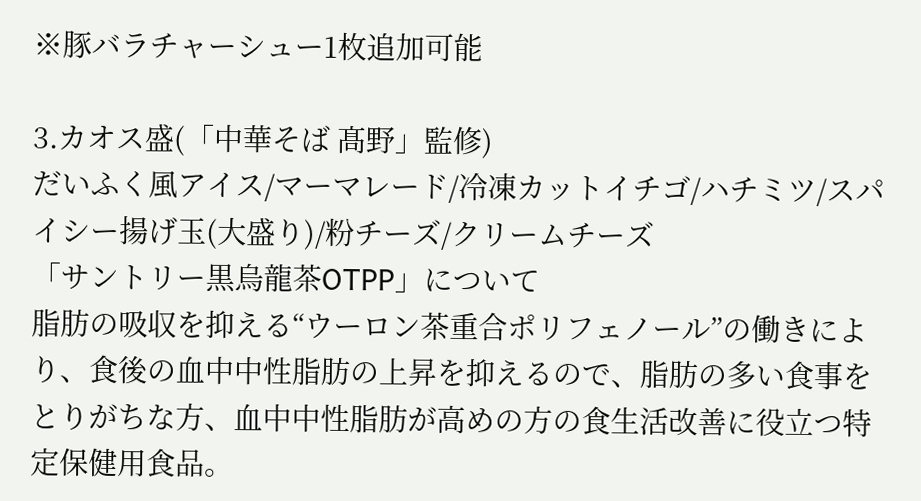※豚バラチャーシュー1枚追加可能

3.カオス盛(「中華そば 髙野」監修)
だいふく風アイス/マーマレード/冷凍カットイチゴ/ハチミツ/スパイシー揚げ玉(大盛り)/粉チーズ/クリームチーズ
「サントリー黒烏龍茶OTPP」について
脂肪の吸収を抑える“ウーロン茶重合ポリフェノール”の働きにより、食後の血中中性脂肪の上昇を抑えるので、脂肪の多い食事をとりがちな方、血中中性脂肪が高めの方の食生活改善に役立つ特定保健用食品。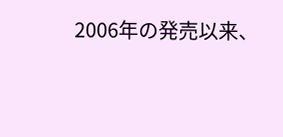2006年の発売以来、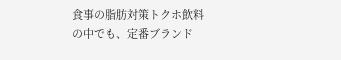食事の脂肪対策トクホ飲料の中でも、定番ブランド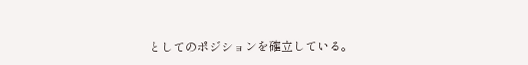としてのポジションを確立している。